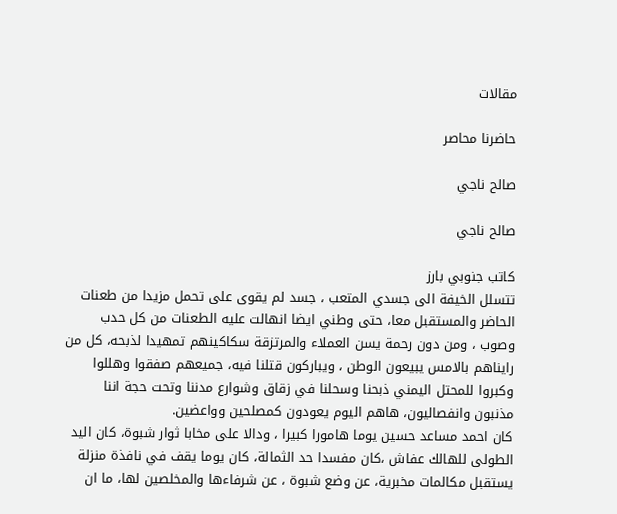مقالات

حاضرنا محاصر

صالح ناجي

صالح ناجي

كاتب جنوبي بارز
تتسلل الخيفة الى جسدي المتعب ، جسد لم يقوى على تحمل مزيدا من طعنات الحاضر والمستقبل معا، حتى وطني ايضا انهالت عليه الطعنات من كل حدب وصوب ، ومن دون رحمة يسن العملاء والمرتزقة سكاكينهم تمهيدا لذبحه، كل من رايناهم بالامس يبيعون الوطن ، ويباركون قتلنا فيه، جميعهم صفقوا وهللوا وكبروا للمحتل اليمني ذبحنا وسحلنا في زقاق وشوارع مدننا وتحت حجة اننا مذنبون وانفصاليون، هاهم اليوم يعودون كمصلحين وواعضين.
كان احمد مساعد حسين يوما هامورا كبيرا ، ودالا على مخابا ثوار شبوة، كان اليد الطولى للهالك عفاش ،كان مفسدا حد الثمالة، كان يوما يقف في نافذة منزلة يستقبل مكالمات مخبرية، عن وضع شبوة ، عن شرفاءها والمخلصين لها، ما ان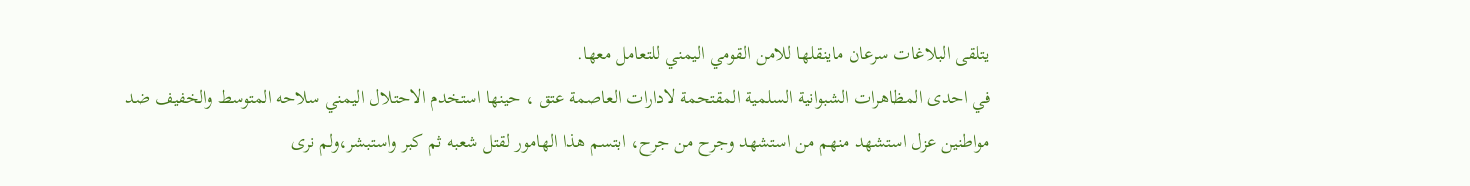يتلقى البلاغات سرعان ماينقلها للامن القومي اليمني للتعامل معها.
في احدى المظاهرات الشبوانية السلمية المقتحمة لادارات العاصمة عتق ، حينها استخدم الاحتلال اليمني سلاحه المتوسط والخفيف ضد مواطنين عزل استشهد منهم من استشهد وجرح من جرح، ابتسم هذا الهامور لقتل شعبه ثم كبر واستبشر،ولم نرى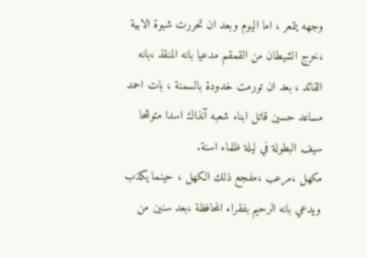وجهه يتمعر ، اما اليوم وبعد ان تحررت شبوة الابية ،خرج الشيطان من القمقم مدعيا بانه المنقذ ،بانه القائد ، بعد ان تورمت خدودة بالسمنة ، بات احمد مساعد حسين قاتل ابناء شعبه آنذاك اسدا متوشحا سيف البطولة في ليلة ظلماء اسنة.
مكهل ،مرعب ،مفجع ذلك الكهل ، حينما يكذب ويدعي بانه الرحيم بفقراء المحافظة ،بعد سنين من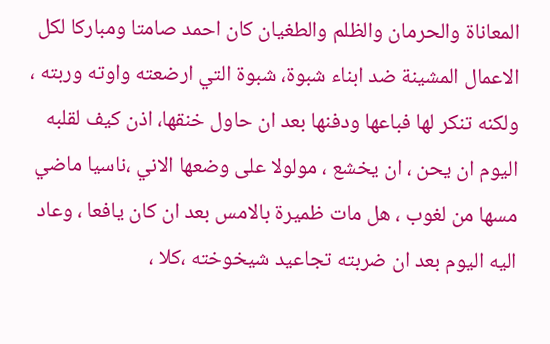المعاناة والحرمان والظلم والطغيان كان احمد صامتا ومباركا لكل الاعمال المشينة ضد ابناء شبوة، شبوة التي ارضعته واوته وربته ، ولكنه تنكر لها فباعها ودفنها بعد ان حاول خنقها، اذن كيف لقلبه اليوم ان يحن ، ان يخشع ، مولولا على وضعها الاني ،ناسيا ماضي مسها من لغوب ، هل مات ظميرة بالامس بعد ان كان يافعا ، وعاد اليه اليوم بعد ان ضربته تجاعيد شيخوخته ،كلا ،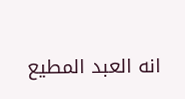انه العبد المطيع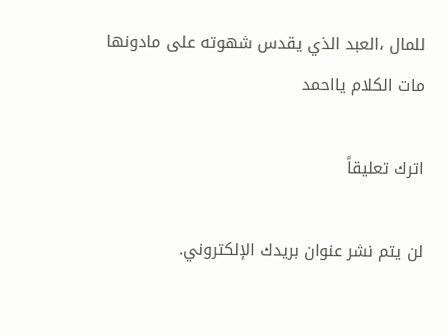للمال ،العبد الذي يقدس شهوته على مادونها
مات الكلام يااحمد

اترك تعليقاً

لن يتم نشر عنوان بريدك الإلكتروني.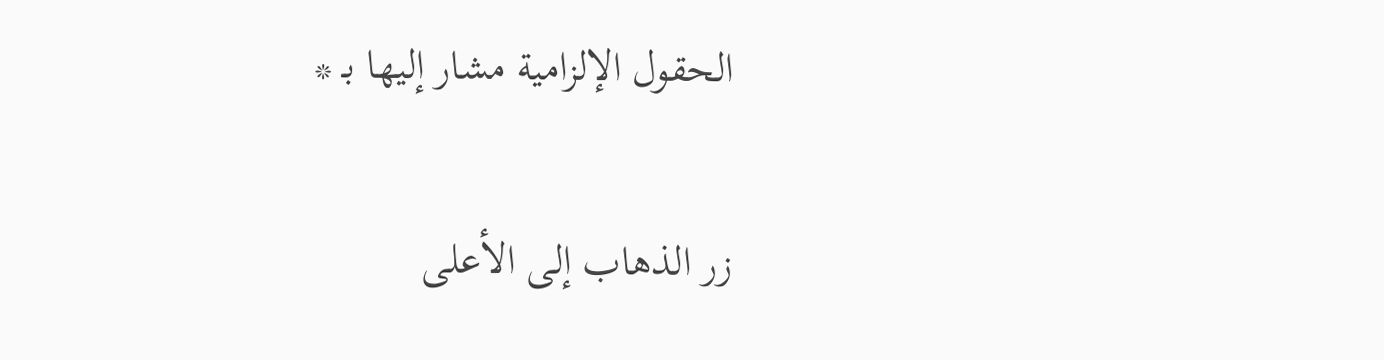الحقول الإلزامية مشار إليها بـ *

زر الذهاب إلى الأعلى